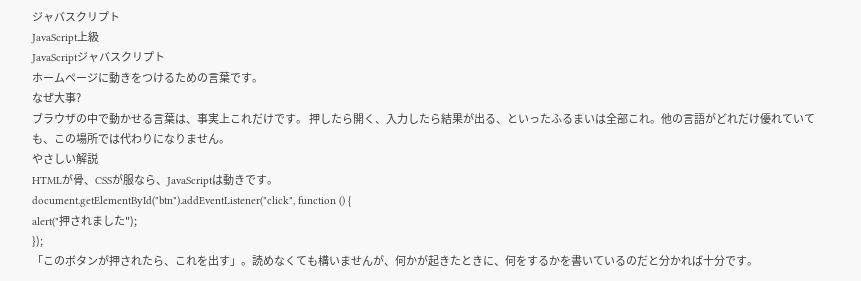ジャバスクリプト
JavaScript上級
JavaScriptジャバスクリプト
ホームページに動きをつけるための言葉です。
なぜ大事?
ブラウザの中で動かせる言葉は、事実上これだけです。 押したら開く、入力したら結果が出る、といったふるまいは全部これ。他の言語がどれだけ優れていても、この場所では代わりになりません。
やさしい解説
HTMLが骨、CSSが服なら、JavaScriptは動きです。
document.getElementById("btn").addEventListener("click", function () {
alert("押されました");
});
「このボタンが押されたら、これを出す」。読めなくても構いませんが、何かが起きたときに、何をするかを書いているのだと分かれば十分です。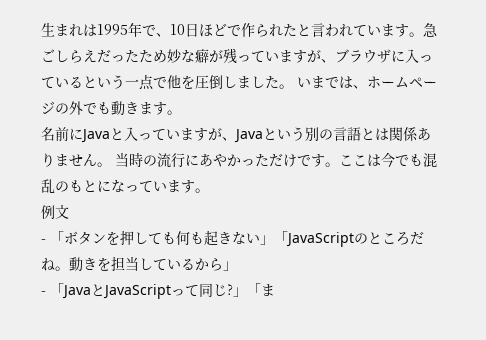生まれは1995年で、10日ほどで作られたと言われています。急ごしらえだったため妙な癖が残っていますが、ブラウザに入っているという一点で他を圧倒しました。 いまでは、ホームページの外でも動きます。
名前にJavaと入っていますが、Javaという別の言語とは関係ありません。 当時の流行にあやかっただけです。ここは今でも混乱のもとになっています。
例文
- 「ボタンを押しても何も起きない」「JavaScriptのところだね。動きを担当しているから」
- 「JavaとJavaScriptって同じ?」「ま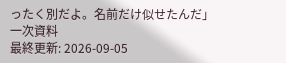ったく別だよ。名前だけ似せたんだ」
一次資料
最終更新: 2026-09-05